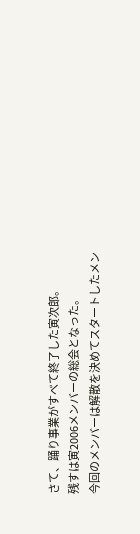さて、踊り事業がすべて終了した寅次郎。
残すは寅2006メンバーの総会となった。
今回のメンバーは解散を決めてスタートしたメン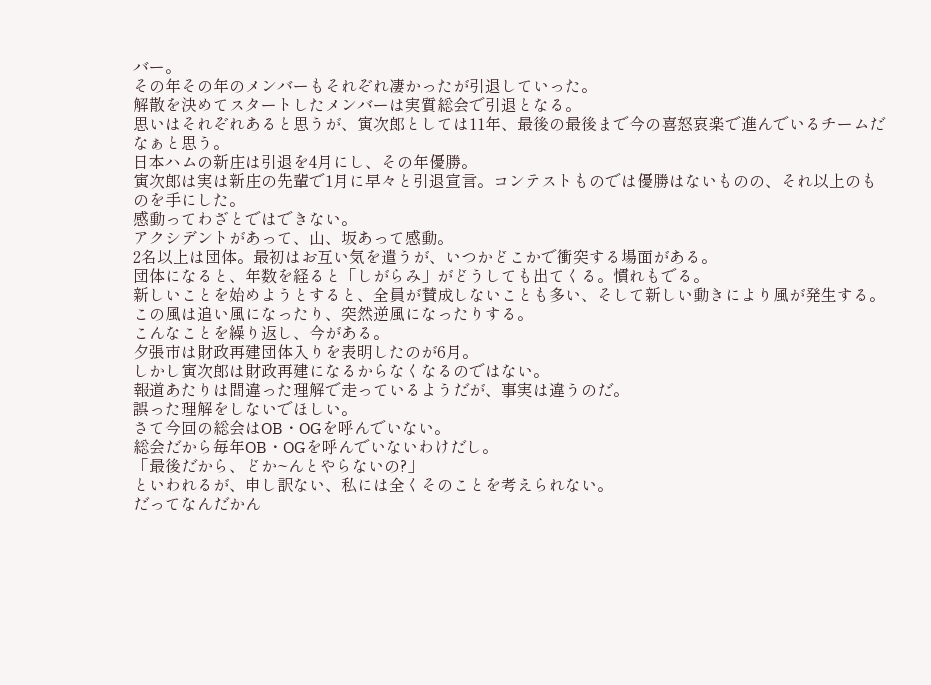バー。
その年その年のメンバーもそれぞれ凄かったが引退していった。
解散を決めてスタートしたメンバーは実質総会で引退となる。
思いはそれぞれあると思うが、寅次郎としては11年、最後の最後まで今の喜怒哀楽で進んでいるチームだなぁと思う。
日本ハムの新庄は引退を4月にし、その年優勝。
寅次郎は実は新庄の先輩で1月に早々と引退宣言。コンテストものでは優勝はないものの、それ以上のものを手にした。
感動ってわざとではできない。
アクシデントがあって、山、坂あって感動。
2名以上は団体。最初はお互い気を遣うが、いつかどこかで衝突する場面がある。
団体になると、年数を経ると「しがらみ」がどうしても出てくる。慣れもでる。
新しいことを始めようとすると、全員が賛成しないことも多い、そして新しい動きにより風が発生する。
この風は追い風になったり、突然逆風になったりする。
こんなことを繰り返し、今がある。
夕張市は財政再建団体入りを表明したのが6月。
しかし寅次郎は財政再建になるからなくなるのではない。
報道あたりは間違った理解で走っているようだが、事実は違うのだ。
誤った理解をしないでほしい。
さて今回の総会はOB・OGを呼んでいない。
総会だから毎年OB・OGを呼んでいないわけだし。
「最後だから、どか~んとやらないの?」
といわれるが、申し訳ない、私には全くそのことを考えられない。
だってなんだかん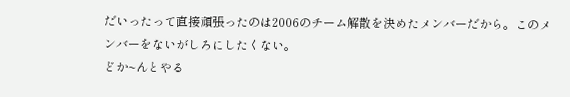だいったって直接頑張ったのは2006のチーム解散を決めたメンバーだから。このメンバーをないがしろにしたくない。
どか~んとやる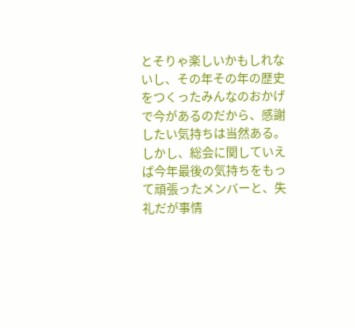とそりゃ楽しいかもしれないし、その年その年の歴史をつくったみんなのおかげで今があるのだから、感謝したい気持ちは当然ある。
しかし、総会に関していえば今年最後の気持ちをもって頑張ったメンバーと、失礼だが事情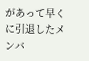があって早くに引退したメンバ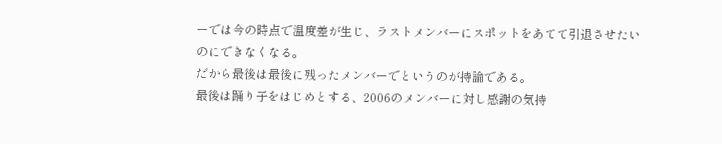ーでは今の時点で温度差が生じ、ラストメンバーにスポットをあてて引退させたいのにできなくなる。
だから最後は最後に残ったメンバーでというのが持論である。
最後は踊り子をはじめとする、2006のメンバーに対し感謝の気持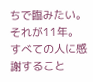ちで臨みたい。
それが11年。すべての人に感謝すること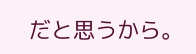だと思うから。